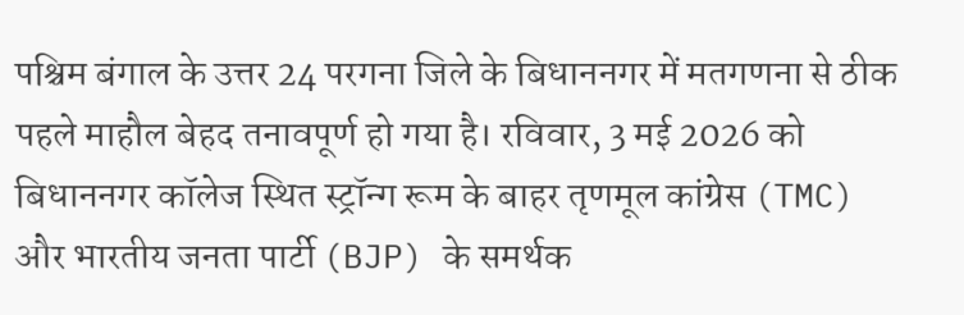पश्चिम बंगाल के उत्तर 24 परगना जिले के बिधाननगर में मतगणना से ठीक पहले माहौल बेहद तनावपूर्ण हो गया है। रविवार, 3 मई 2026 को बिधाननगर कॉलेज स्थित स्ट्रॉन्ग रूम के बाहर तृणमूल कांग्रेस (TMC) और भारतीय जनता पार्टी (BJP) के समर्थक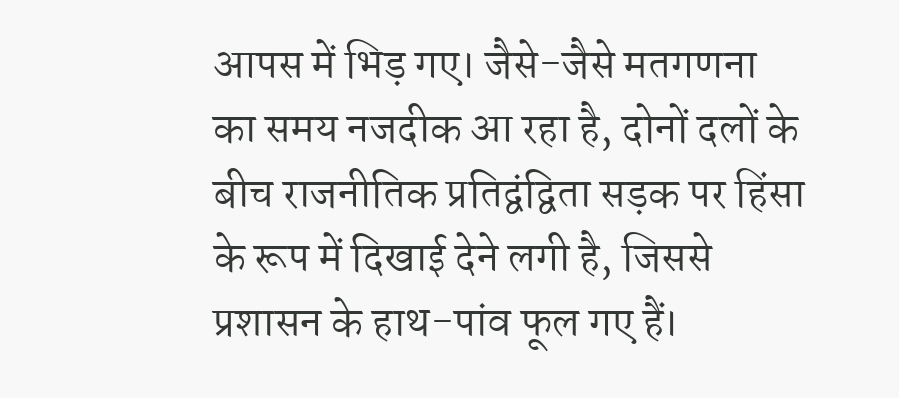आपस में भिड़ गए। जैसे-जैसे मतगणना का समय नजदीक आ रहा है, दोनों दलों के बीच राजनीतिक प्रतिद्वंद्विता सड़क पर हिंसा के रूप में दिखाई देने लगी है, जिससे प्रशासन के हाथ-पांव फूल गए हैं।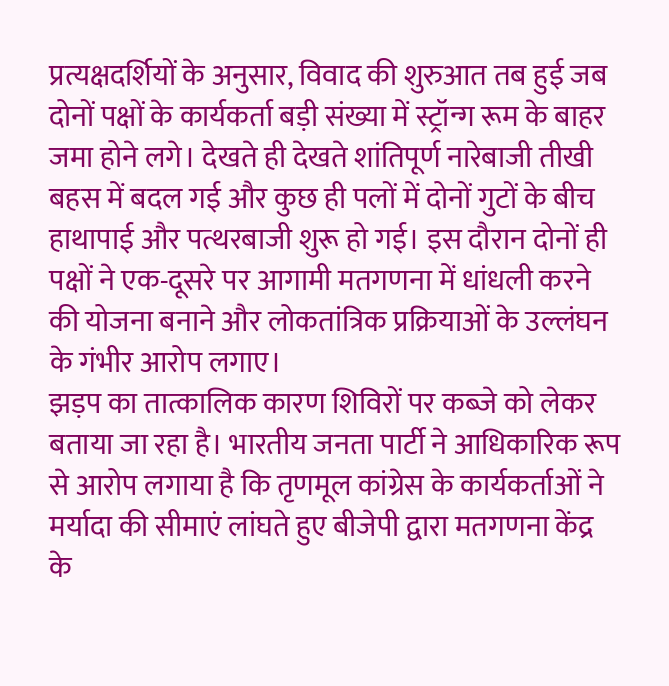प्रत्यक्षदर्शियों के अनुसार, विवाद की शुरुआत तब हुई जब दोनों पक्षों के कार्यकर्ता बड़ी संख्या में स्ट्रॉन्ग रूम के बाहर जमा होने लगे। देखते ही देखते शांतिपूर्ण नारेबाजी तीखी बहस में बदल गई और कुछ ही पलों में दोनों गुटों के बीच हाथापाई और पत्थरबाजी शुरू हो गई। इस दौरान दोनों ही पक्षों ने एक-दूसरे पर आगामी मतगणना में धांधली करने की योजना बनाने और लोकतांत्रिक प्रक्रियाओं के उल्लंघन के गंभीर आरोप लगाए।
झड़प का तात्कालिक कारण शिविरों पर कब्जे को लेकर बताया जा रहा है। भारतीय जनता पार्टी ने आधिकारिक रूप से आरोप लगाया है कि तृणमूल कांग्रेस के कार्यकर्ताओं ने मर्यादा की सीमाएं लांघते हुए बीजेपी द्वारा मतगणना केंद्र के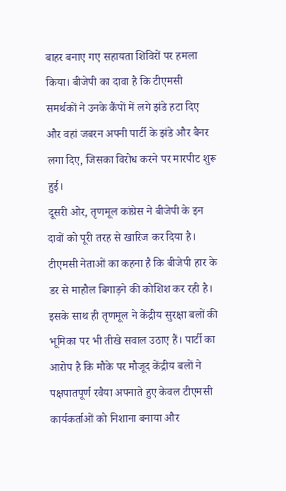बाहर बनाए गए सहायता शिविरों पर हमला किया। बीजेपी का दावा है कि टीएमसी समर्थकों ने उनके कैंपों में लगे झंडे हटा दिए और वहां जबरन अपनी पार्टी के झंडे और बैनर लगा दिए, जिसका विरोध करने पर मारपीट शुरू हुई।
दूसरी ओर, तृणमूल कांग्रेस ने बीजेपी के इन दावों को पूरी तरह से खारिज कर दिया है। टीएमसी नेताओं का कहना है कि बीजेपी हार के डर से माहौल बिगाड़ने की कोशिश कर रही है। इसके साथ ही तृणमूल ने केंद्रीय सुरक्षा बलों की भूमिका पर भी तीखे सवाल उठाए हैं। पार्टी का आरोप है कि मौके पर मौजूद केंद्रीय बलों ने पक्षपातपूर्ण रवैया अपनाते हुए केवल टीएमसी कार्यकर्ताओं को निशाना बनाया और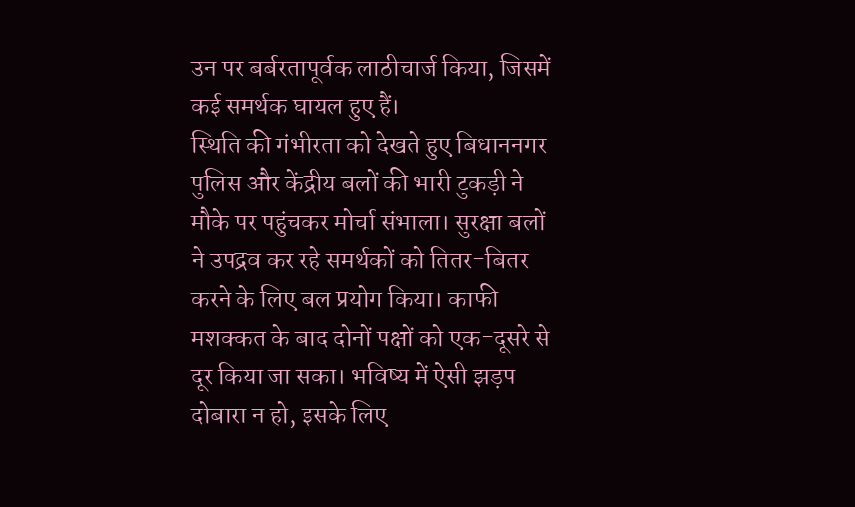उन पर बर्बरतापूर्वक लाठीचार्ज किया, जिसमें कई समर्थक घायल हुए हैं।
स्थिति की गंभीरता को देखते हुए बिधाननगर पुलिस और केंद्रीय बलों की भारी टुकड़ी ने मौके पर पहुंचकर मोर्चा संभाला। सुरक्षा बलों ने उपद्रव कर रहे समर्थकों को तितर-बितर करने के लिए बल प्रयोग किया। काफी मशक्कत के बाद दोनों पक्षों को एक-दूसरे से दूर किया जा सका। भविष्य में ऐसी झड़प दोबारा न हो, इसके लिए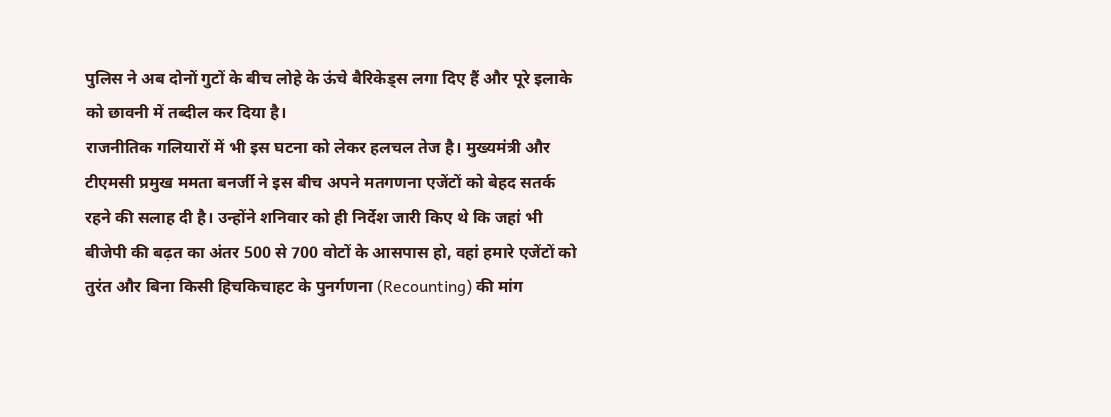पुलिस ने अब दोनों गुटों के बीच लोहे के ऊंचे बैरिकेड्स लगा दिए हैं और पूरे इलाके को छावनी में तब्दील कर दिया है।
राजनीतिक गलियारों में भी इस घटना को लेकर हलचल तेज है। मुख्यमंत्री और टीएमसी प्रमुख ममता बनर्जी ने इस बीच अपने मतगणना एजेंटों को बेहद सतर्क रहने की सलाह दी है। उन्होंने शनिवार को ही निर्देश जारी किए थे कि जहां भी बीजेपी की बढ़त का अंतर 500 से 700 वोटों के आसपास हो, वहां हमारे एजेंटों को तुरंत और बिना किसी हिचकिचाहट के पुनर्गणना (Recounting) की मांग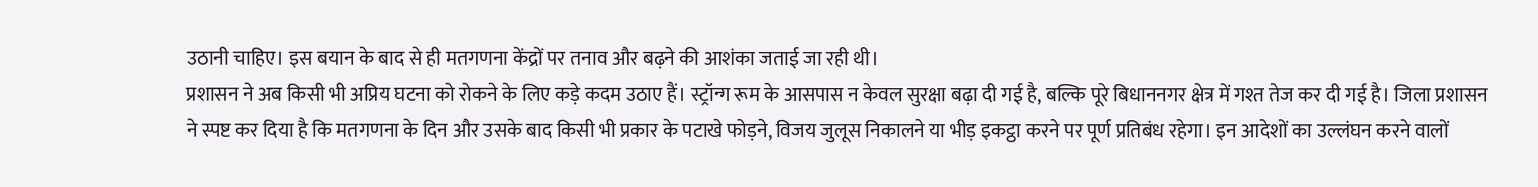उठानी चाहिए। इस बयान के बाद से ही मतगणना केंद्रों पर तनाव और बढ़ने की आशंका जताई जा रही थी।
प्रशासन ने अब किसी भी अप्रिय घटना को रोकने के लिए कड़े कदम उठाए हैं। स्ट्रॉन्ग रूम के आसपास न केवल सुरक्षा बढ़ा दी गई है, बल्कि पूरे बिधाननगर क्षेत्र में गश्त तेज कर दी गई है। जिला प्रशासन ने स्पष्ट कर दिया है कि मतगणना के दिन और उसके बाद किसी भी प्रकार के पटाखे फोड़ने, विजय जुलूस निकालने या भीड़ इकट्ठा करने पर पूर्ण प्रतिबंध रहेगा। इन आदेशों का उल्लंघन करने वालों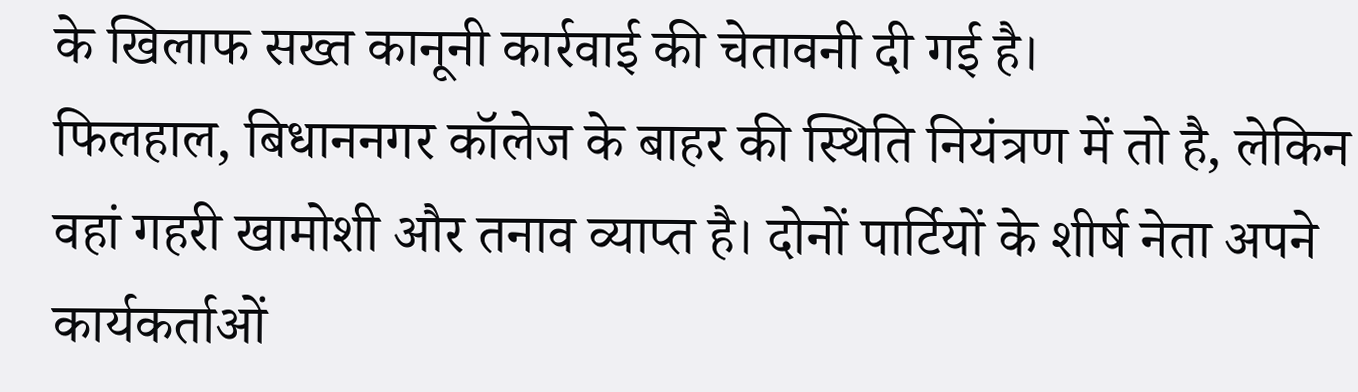के खिलाफ सख्त कानूनी कार्रवाई की चेतावनी दी गई है।
फिलहाल, बिधाननगर कॉलेज के बाहर की स्थिति नियंत्रण में तो है, लेकिन वहां गहरी खामोशी और तनाव व्याप्त है। दोनों पार्टियों के शीर्ष नेता अपने कार्यकर्ताओं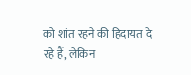को शांत रहने की हिदायत दे रहे हैं, लेकिन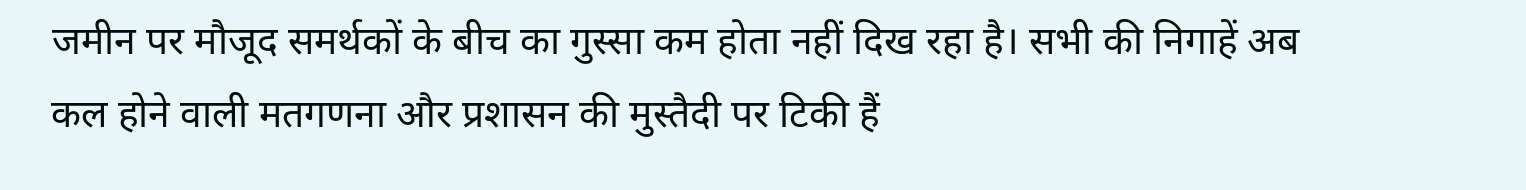जमीन पर मौजूद समर्थकों के बीच का गुस्सा कम होता नहीं दिख रहा है। सभी की निगाहें अब कल होने वाली मतगणना और प्रशासन की मुस्तैदी पर टिकी हैं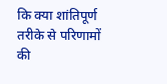कि क्या शांतिपूर्ण तरीके से परिणामों की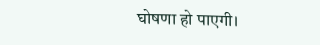घोषणा हो पाएगी।